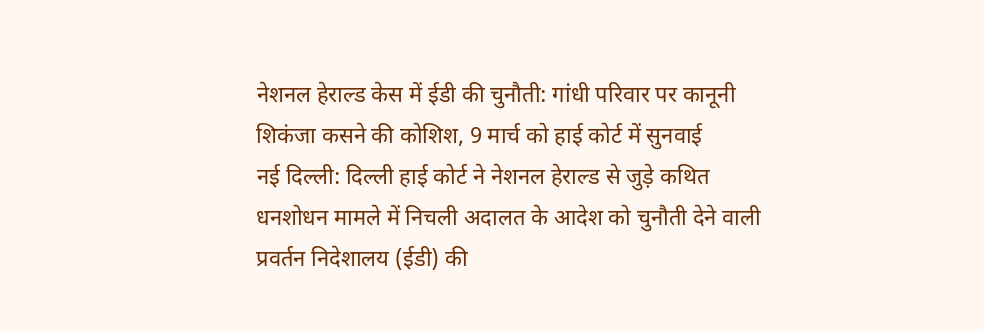नेशनल हेराल्ड केस में ईडी की चुनौती: गांधी परिवार पर कानूनी शिकंजा कसने की कोशिश, 9 मार्च को हाई कोर्ट में सुनवाई
नई दिल्ली: दिल्ली हाई कोर्ट ने नेशनल हेराल्ड से जुड़े कथित धनशोधन मामले में निचली अदालत के आदेश को चुनौती देने वाली प्रवर्तन निदेशालय (ईडी) की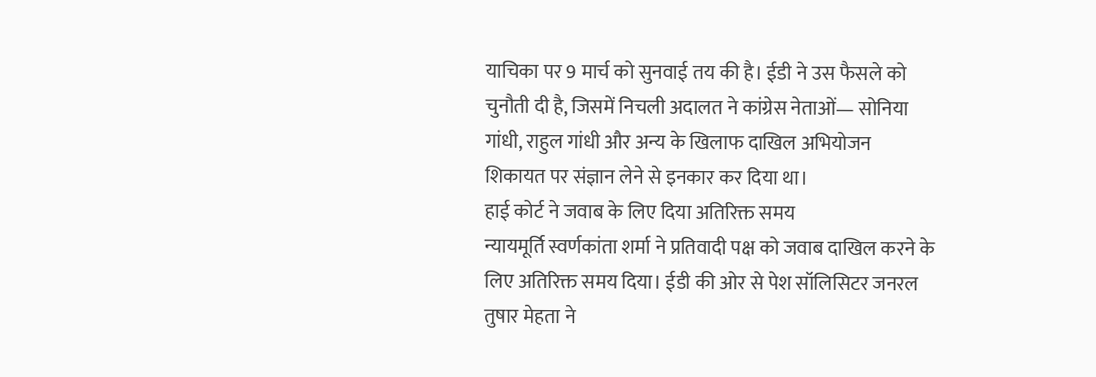याचिका पर 9 मार्च को सुनवाई तय की है। ईडी ने उस फैसले को चुनौती दी है, जिसमें निचली अदालत ने कांग्रेस नेताओं— सोनिया गांधी, राहुल गांधी और अन्य के खिलाफ दाखिल अभियोजन शिकायत पर संज्ञान लेने से इनकार कर दिया था।
हाई कोर्ट ने जवाब के लिए दिया अतिरिक्त समय
न्यायमूर्ति स्वर्णकांता शर्मा ने प्रतिवादी पक्ष को जवाब दाखिल करने के लिए अतिरिक्त समय दिया। ईडी की ओर से पेश सॉलिसिटर जनरल तुषार मेहता ने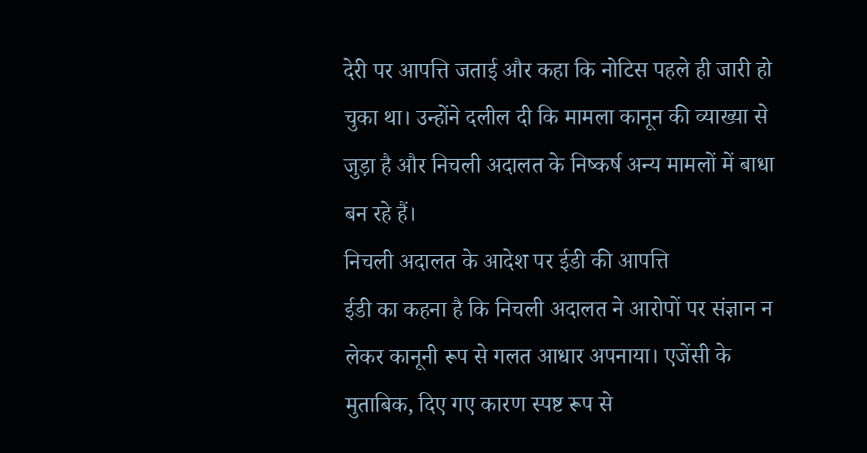देरी पर आपत्ति जताई और कहा कि नोटिस पहले ही जारी हो चुका था। उन्होंने दलील दी कि मामला कानून की व्याख्या से जुड़ा है और निचली अदालत के निष्कर्ष अन्य मामलों में बाधा बन रहे हैं।
निचली अदालत के आदेश पर ईडी की आपत्ति
ईडी का कहना है कि निचली अदालत ने आरोपों पर संज्ञान न लेकर कानूनी रूप से गलत आधार अपनाया। एजेंसी के मुताबिक, दिए गए कारण स्पष्ट रूप से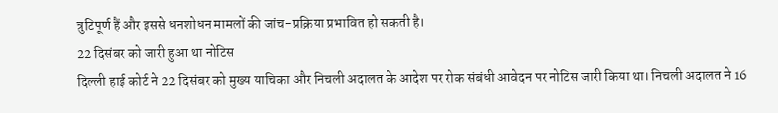त्रुटिपूर्ण हैं और इससे धनशोधन मामलों की जांच-प्रक्रिया प्रभावित हो सकती है।
22 दिसंबर को जारी हुआ था नोटिस
दिल्ली हाई कोर्ट ने 22 दिसंबर को मुख्य याचिका और निचली अदालत के आदेश पर रोक संबंधी आवेदन पर नोटिस जारी किया था। निचली अदालत ने 16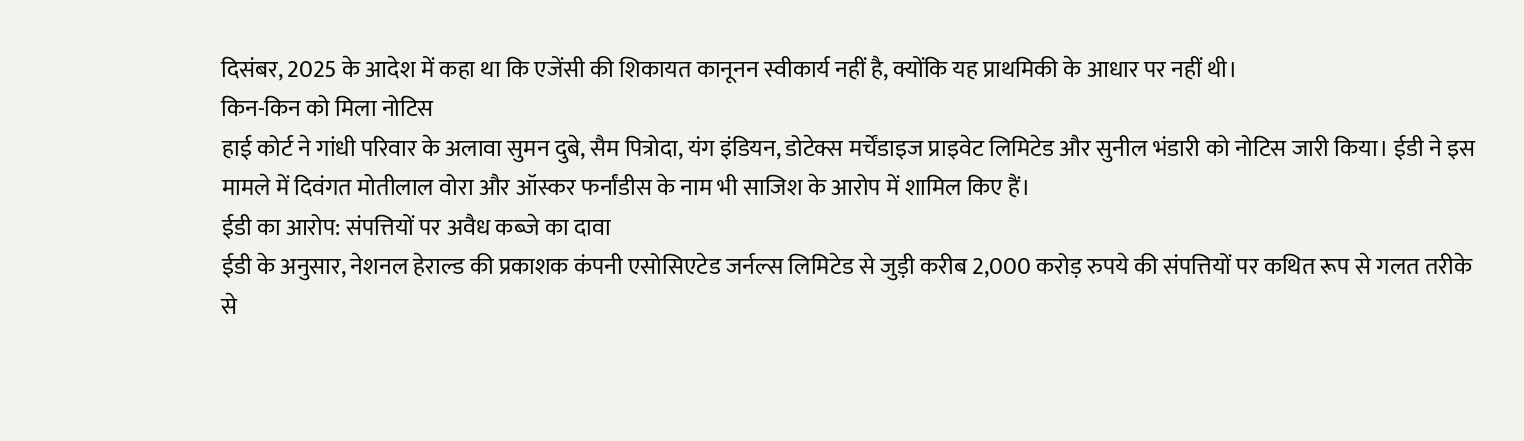दिसंबर, 2025 के आदेश में कहा था कि एजेंसी की शिकायत कानूनन स्वीकार्य नहीं है, क्योंकि यह प्राथमिकी के आधार पर नहीं थी।
किन-किन को मिला नोटिस
हाई कोर्ट ने गांधी परिवार के अलावा सुमन दुबे, सैम पित्रोदा, यंग इंडियन, डोटेक्स मर्चेंडाइज प्राइवेट लिमिटेड और सुनील भंडारी को नोटिस जारी किया। ईडी ने इस मामले में दिवंगत मोतीलाल वोरा और ऑस्कर फर्नांडीस के नाम भी साजिश के आरोप में शामिल किए हैं।
ईडी का आरोप: संपत्तियों पर अवैध कब्जे का दावा
ईडी के अनुसार, नेशनल हेराल्ड की प्रकाशक कंपनी एसोसिएटेड जर्नल्स लिमिटेड से जुड़ी करीब 2,000 करोड़ रुपये की संपत्तियों पर कथित रूप से गलत तरीके से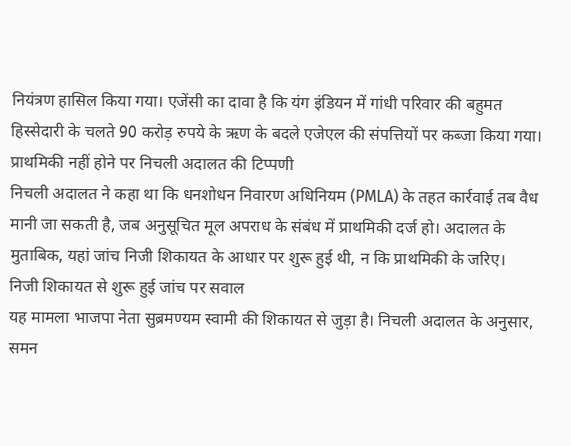नियंत्रण हासिल किया गया। एजेंसी का दावा है कि यंग इंडियन में गांधी परिवार की बहुमत हिस्सेदारी के चलते 90 करोड़ रुपये के ऋण के बदले एजेएल की संपत्तियों पर कब्जा किया गया।
प्राथमिकी नहीं होने पर निचली अदालत की टिप्पणी
निचली अदालत ने कहा था कि धनशोधन निवारण अधिनियम (PMLA) के तहत कार्रवाई तब वैध मानी जा सकती है, जब अनुसूचित मूल अपराध के संबंध में प्राथमिकी दर्ज हो। अदालत के मुताबिक, यहां जांच निजी शिकायत के आधार पर शुरू हुई थी, न कि प्राथमिकी के जरिए।
निजी शिकायत से शुरू हुई जांच पर सवाल
यह मामला भाजपा नेता सुब्रमण्यम स्वामी की शिकायत से जुड़ा है। निचली अदालत के अनुसार, समन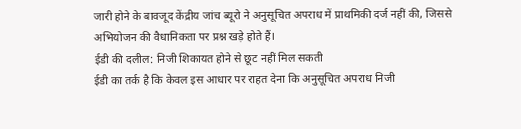जारी होने के बावजूद केंद्रीय जांच ब्यूरो ने अनुसूचित अपराध में प्राथमिकी दर्ज नहीं की, जिससे अभियोजन की वैधानिकता पर प्रश्न खड़े होते हैं।
ईडी की दलील: निजी शिकायत होने से छूट नहीं मिल सकती
ईडी का तर्क है कि केवल इस आधार पर राहत देना कि अनुसूचित अपराध निजी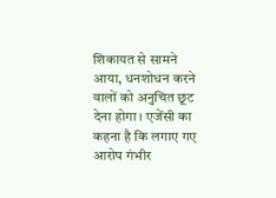शिकायत से सामने आया, धनशोधन करने वालों को अनुचित छूट देना होगा। एजेंसी का कहना है कि लगाए गए आरोप गंभीर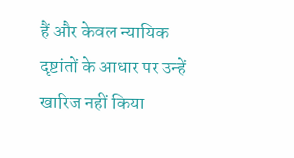हैं और केवल न्यायिक दृष्टांतों के आधार पर उन्हें खारिज नहीं किया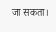जा सकता।